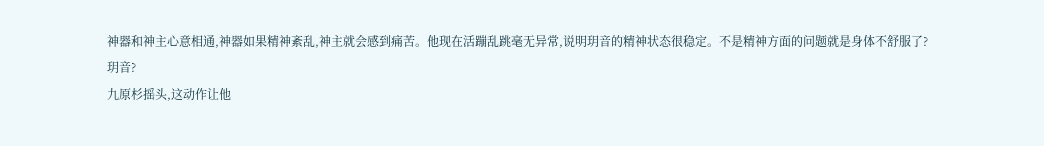神器和神主心意相通,神器如果精神紊乱,神主就会感到痛苦。他现在活蹦乱跳毫无异常,说明玥音的精神状态很稳定。不是精神方面的问题就是身体不舒服了?
玥音?
九原杉摇头,这动作让他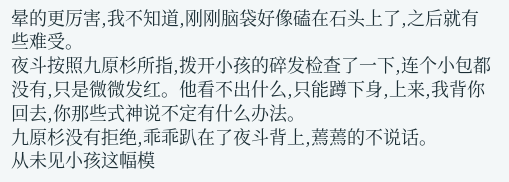晕的更厉害,我不知道,刚刚脑袋好像磕在石头上了,之后就有些难受。
夜斗按照九原杉所指,拨开小孩的碎发检查了一下,连个小包都没有,只是微微发红。他看不出什么,只能蹲下身,上来,我背你回去,你那些式神说不定有什么办法。
九原杉没有拒绝,乖乖趴在了夜斗背上,蔫蔫的不说话。
从未见小孩这幅模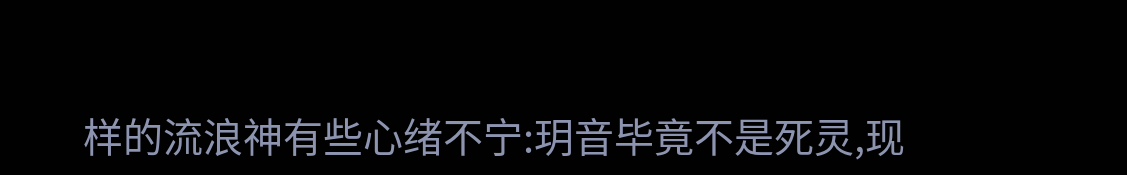样的流浪神有些心绪不宁:玥音毕竟不是死灵,现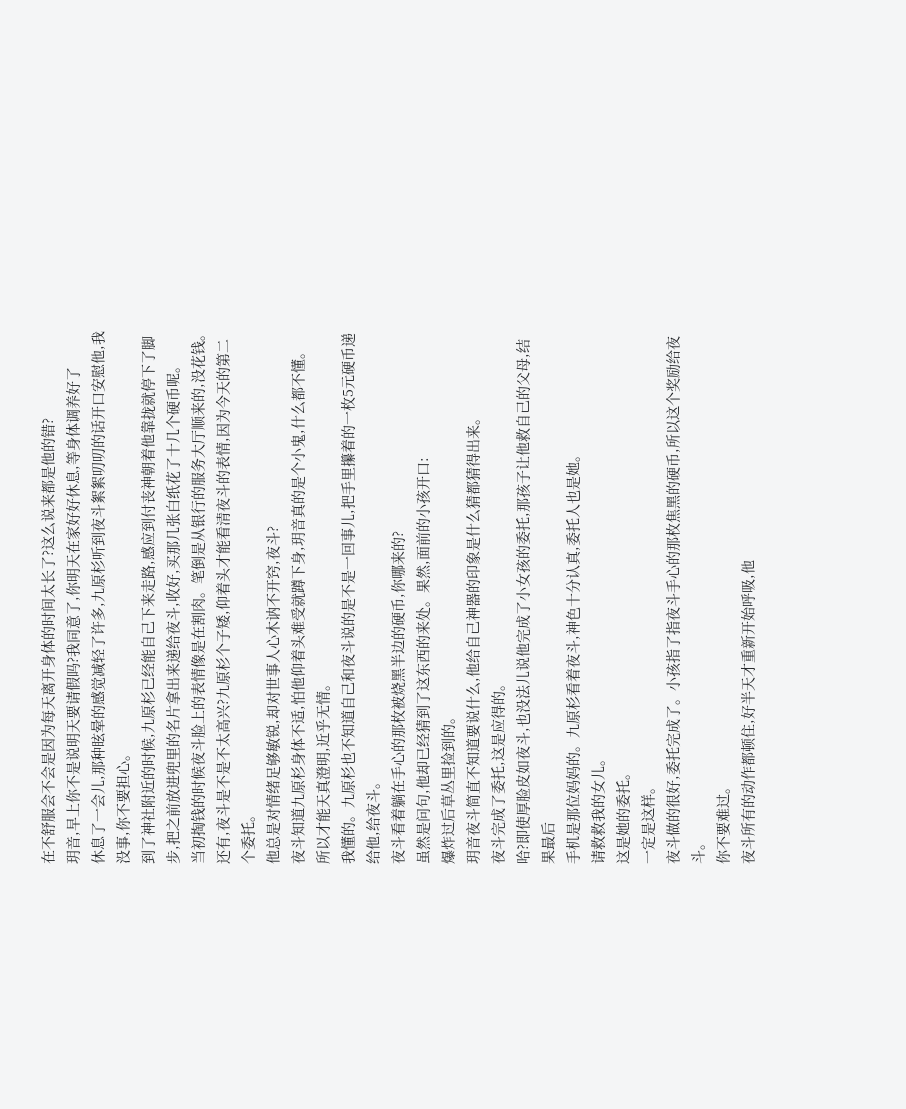在不舒服会不会是因为每天离开身体的时间太长了?这么说来都是他的错?
玥音,早上你不是说明天要请假吗?我同意了,你明天在家好好休息,等身体调养好了
休息了一会儿,那种眩晕的感觉减轻了许多,九原杉听到夜斗絮絮叨叨的话开口安慰他,我没事,你不要担心。
到了神社附近的时候,九原杉已经能自己下来走路,感应到付丧神朝着他靠拢就停下了脚步,把之前放进兜里的名片拿出来递给夜斗,收好,买那几张白纸花了十几个硬币呢。
当初掏钱的时候夜斗脸上的表情像是在割肉。笔倒是从银行的服务大厅顺来的,没花钱。
还有,夜斗是不是不太高兴?九原杉个子矮,仰着头才能看清夜斗的表情,因为今天的第二个委托。
他总是对情绪足够敏锐,却对世事人心木讷不开窍,夜斗?
夜斗知道九原杉身体不适,怕他仰着头难受就蹲下身,玥音真的是个小鬼,什么都不懂。
所以才能天真澄明,近乎无情。
我懂的。九原杉也不知道自己和夜斗说的是不是一回事儿,把手里攥着的一枚5元硬币递给他,给夜斗。
夜斗看着躺在手心的那枚被烧黑半边的硬币,你哪来的?
虽然是问句,他却已经猜到了这东西的来处。果然,面前的小孩开口:
爆炸过后草丛里捡到的。
玥音夜斗简直不知道要说什么,他给自己神器的印象是什么猜都猜得出来。
夜斗完成了委托,这是应得的。
哈?即使厚脸皮如夜斗,也没法儿说他完成了小女孩的委托,那孩子让他救自己的父母,结果最后
手机是那位妈妈的。九原杉看着夜斗,神色十分认真,委托人也是她。
请救救我的女儿。
这是她的委托。
一定是这样。
夜斗做的很好,委托完成了。小孩指了指夜斗手心的那枚焦黑的硬币,所以这个奖励给夜斗。
你不要难过。
夜斗所有的动作都顿住,好半天才重新开始呼吸,他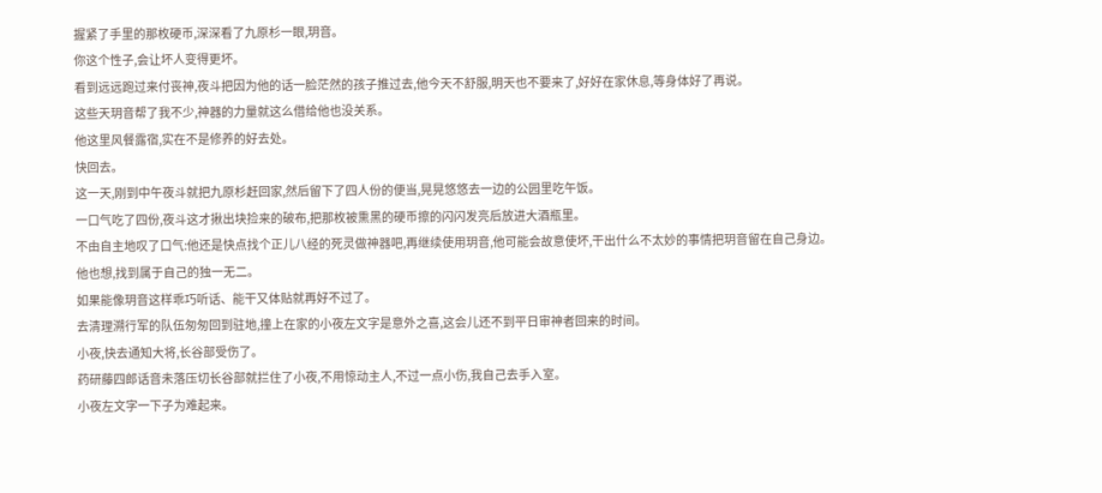握紧了手里的那枚硬币,深深看了九原杉一眼,玥音。
你这个性子,会让坏人变得更坏。
看到远远跑过来付丧神,夜斗把因为他的话一脸茫然的孩子推过去,他今天不舒服,明天也不要来了,好好在家休息,等身体好了再说。
这些天玥音帮了我不少,神器的力量就这么借给他也没关系。
他这里风餐露宿,实在不是修养的好去处。
快回去。
这一天,刚到中午夜斗就把九原杉赶回家,然后留下了四人份的便当,晃晃悠悠去一边的公园里吃午饭。
一口气吃了四份,夜斗这才揪出块捡来的破布,把那枚被熏黑的硬币擦的闪闪发亮后放进大酒瓶里。
不由自主地叹了口气:他还是快点找个正儿八经的死灵做神器吧,再继续使用玥音,他可能会故意使坏,干出什么不太妙的事情把玥音留在自己身边。
他也想,找到属于自己的独一无二。
如果能像玥音这样乖巧听话、能干又体贴就再好不过了。
去清理溯行军的队伍匆匆回到驻地,撞上在家的小夜左文字是意外之喜,这会儿还不到平日审神者回来的时间。
小夜,快去通知大将,长谷部受伤了。
药研藤四郎话音未落压切长谷部就拦住了小夜,不用惊动主人,不过一点小伤,我自己去手入室。
小夜左文字一下子为难起来。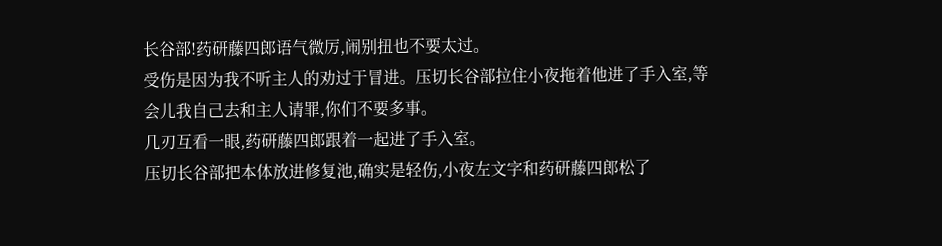长谷部!药研藤四郎语气微厉,闹别扭也不要太过。
受伤是因为我不听主人的劝过于冒进。压切长谷部拉住小夜拖着他进了手入室,等会儿我自己去和主人请罪,你们不要多事。
几刃互看一眼,药研藤四郎跟着一起进了手入室。
压切长谷部把本体放进修复池,确实是轻伤,小夜左文字和药研藤四郎松了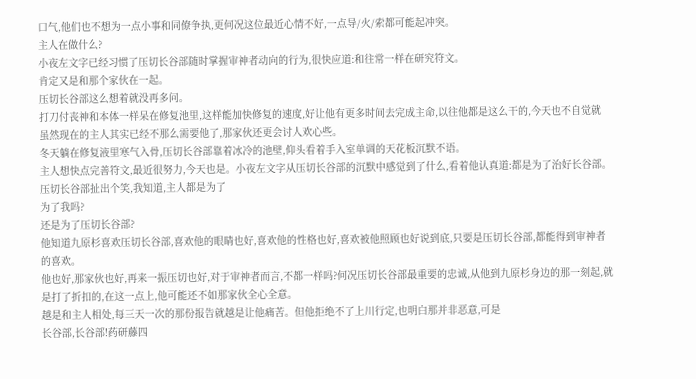口气,他们也不想为一点小事和同僚争执,更何况这位最近心情不好,一点导/火/索都可能起冲突。
主人在做什么?
小夜左文字已经习惯了压切长谷部随时掌握审神者动向的行为,很快应道:和往常一样在研究符文。
肯定又是和那个家伙在一起。
压切长谷部这么想着就没再多问。
打刀付丧神和本体一样呆在修复池里,这样能加快修复的速度,好让他有更多时间去完成主命,以往他都是这么干的,今天也不自觉就
虽然现在的主人其实已经不那么需要他了,那家伙还更会讨人欢心些。
冬天躺在修复液里寒气入骨,压切长谷部靠着冰冷的池壁,仰头看着手入室单调的天花板沉默不语。
主人想快点完善符文,最近很努力,今天也是。小夜左文字从压切长谷部的沉默中感觉到了什么,看着他认真道:都是为了治好长谷部。
压切长谷部扯出个笑,我知道,主人都是为了
为了我吗?
还是为了压切长谷部?
他知道九原杉喜欢压切长谷部,喜欢他的眼睛也好,喜欢他的性格也好,喜欢被他照顾也好说到底,只要是压切长谷部,都能得到审神者的喜欢。
他也好,那家伙也好,再来一振压切也好,对于审神者而言,不都一样吗?何况压切长谷部最重要的忠诚,从他到九原杉身边的那一刻起,就是打了折扣的,在这一点上,他可能还不如那家伙全心全意。
越是和主人相处,每三天一次的那份报告就越是让他痛苦。但他拒绝不了上川行定,也明白那并非恶意,可是
长谷部,长谷部!药研藤四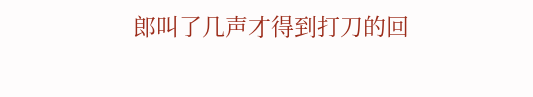郎叫了几声才得到打刀的回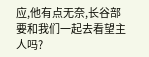应,他有点无奈,长谷部要和我们一起去看望主人吗?